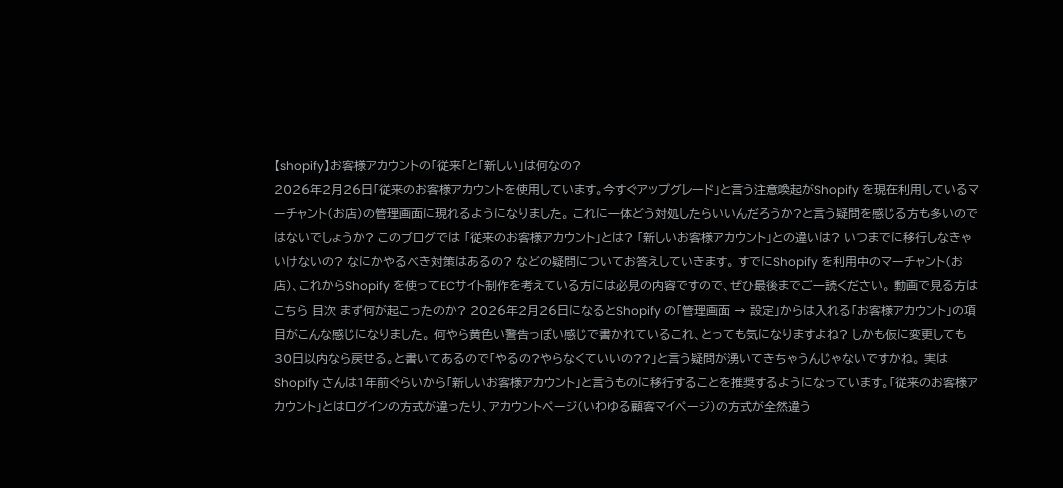【shopify】お客様アカウントの「従来「と「新しい」は何なの?
2026年2月26日「従来のお客様アカウントを使用しています。今すぐアップグレード」と言う注意喚起がShopify を現在利用しているマーチャント(お店)の管理画面に現れるようになりました。 これに一体どう対処したらいいんだろうか?と言う疑問を感じる方も多いのではないでしょうか? このブログでは 「従来のお客様アカウント」とは? 「新しいお客様アカウント」との違いは? いつまでに移行しなきゃいけないの? なにかやるべき対策はあるの? などの疑問についてお答えしていきます。 すでにShopify を利用中のマーチャント(お店)、これからShopify を使ってECサイト制作を考えている方には必見の内容ですので、ぜひ最後までご一読ください。 動画で見る方はこちら 目次 まず何が起こったのか? 2026年2月26日になるとShopify の「管理画面 → 設定」からは入れる「お客様アカウント」の項目がこんな感じになりました。 何やら黄色い警告っぽい感じで書かれているこれ、とっても気になりますよね? しかも仮に変更しても30日以内なら戻せる。と書いてあるので「やるの?やらなくていいの??」と言う疑問が湧いてきちゃうんじゃないですかね。 実はShopify さんは1年前ぐらいから「新しいお客様アカウント」と言うものに移行することを推奨するようになっています。「従来のお客様アカウント」とはログインの方式が違ったり、アカウントページ(いわゆる顧客マイページ)の方式が全然違う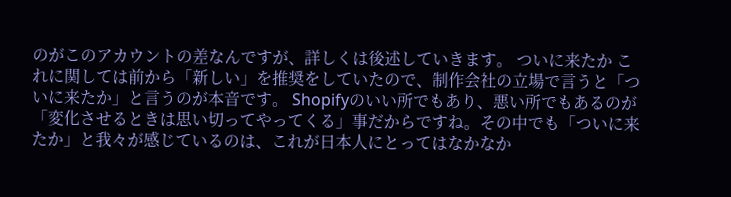のがこのアカウントの差なんですが、詳しくは後述していきます。 ついに来たか これに関しては前から「新しい」を推奨をしていたので、制作会社の立場で言うと「ついに来たか」と言うのが本音です。 Shopifyのいい所でもあり、悪い所でもあるのが「変化させるときは思い切ってやってくる」事だからですね。その中でも「ついに来たか」と我々が感じているのは、これが日本人にとってはなかなか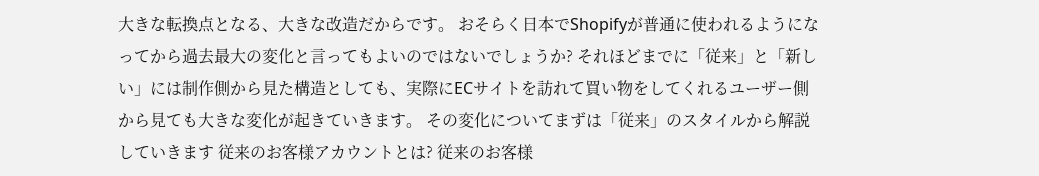大きな転換点となる、大きな改造だからです。 おそらく日本でShopifyが普通に使われるようになってから過去最大の変化と言ってもよいのではないでしょうか? それほどまでに「従来」と「新しい」には制作側から見た構造としても、実際にECサイトを訪れて買い物をしてくれるユーザー側から見ても大きな変化が起きていきます。 その変化についてまずは「従来」のスタイルから解説していきます 従来のお客様アカウントとは? 従来のお客様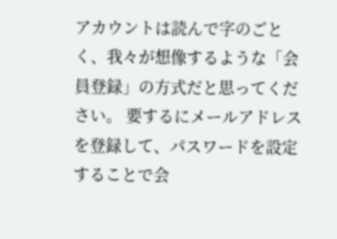アカウントは読んで字のごとく、我々が想像するような「会員登録」の方式だと思ってください。 要するにメールアドレスを登録して、パスワードを設定することで会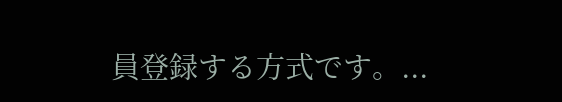員登録する方式です。...